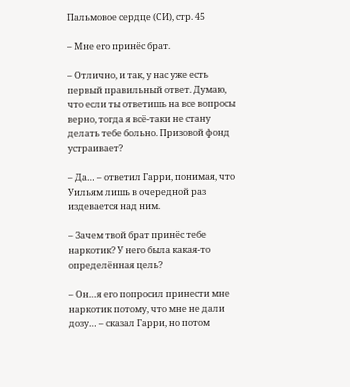Пальмовое сердце (СИ), стр. 45

– Мне его принёс брат.

– Отлично, и так, у нас уже есть первый правильный ответ. Думаю, что если ты ответишь на все вопросы верно, тогда я всё-таки не стану делать тебе больно. Призовой фонд устраивает?

– Да… – ответил Гарри, понимая, что Уильям лишь в очередной раз издевается над ним.

– Зачем твой брат принёс тебе наркотик? У него была какая-то определённая цель?

– Он…я его попросил принести мне наркотик потому, что мне не дали дозу… – сказал Гарри, но потом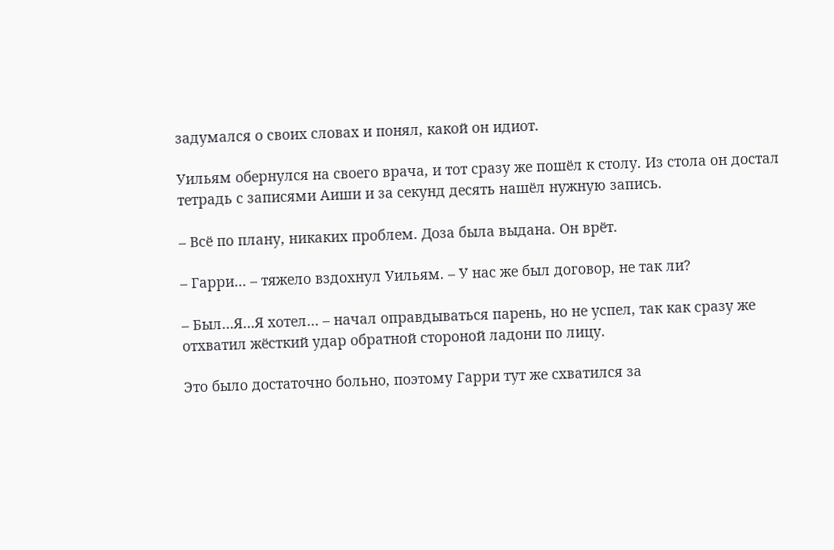задумался о своих словах и понял, какой он идиот.

Уильям обернулся на своего врача, и тот сразу же пошёл к столу. Из стола он достал тетрадь с записями Аиши и за секунд десять нашёл нужную запись.

– Всё по плану, никаких проблем. Доза была выдана. Он врёт.

– Гарри… – тяжело вздохнул Уильям. – У нас же был договор, не так ли?

– Был…Я…Я хотел… – начал оправдываться парень, но не успел, так как сразу же отхватил жёсткий удар обратной стороной ладони по лицу.

Это было достаточно больно, поэтому Гарри тут же схватился за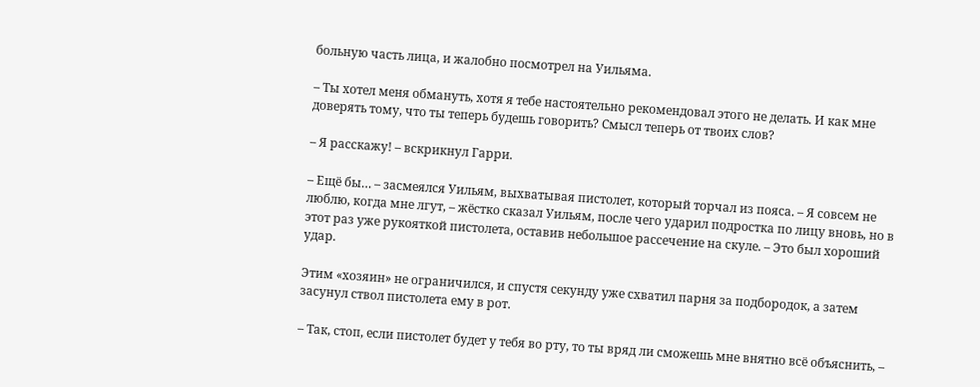больную часть лица, и жалобно посмотрел на Уильяма.

– Ты хотел меня обмануть, хотя я тебе настоятельно рекомендовал этого не делать. И как мне доверять тому, что ты теперь будешь говорить? Смысл теперь от твоих слов?

– Я расскажу! – вскрикнул Гарри.

– Ещё бы… – засмеялся Уильям, выхватывая пистолет, который торчал из пояса. – Я совсем не люблю, когда мне лгут, – жёстко сказал Уильям, после чего ударил подростка по лицу вновь, но в этот раз уже рукояткой пистолета, оставив небольшое рассечение на скуле. – Это был хороший удар.

Этим «хозяин» не ограничился, и спустя секунду уже схватил парня за подбородок, а затем засунул ствол пистолета ему в рот.

– Так, стоп, если пистолет будет у тебя во рту, то ты вряд ли сможешь мне внятно всё объяснить, –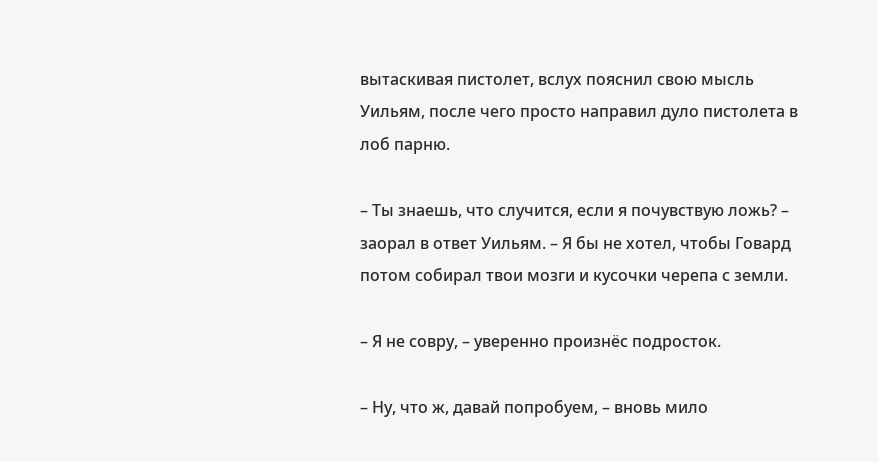вытаскивая пистолет, вслух пояснил свою мысль Уильям, после чего просто направил дуло пистолета в лоб парню.

– Ты знаешь, что случится, если я почувствую ложь? – заорал в ответ Уильям. – Я бы не хотел, чтобы Говард потом собирал твои мозги и кусочки черепа с земли.

– Я не совру, – уверенно произнёс подросток.

– Ну, что ж, давай попробуем, – вновь мило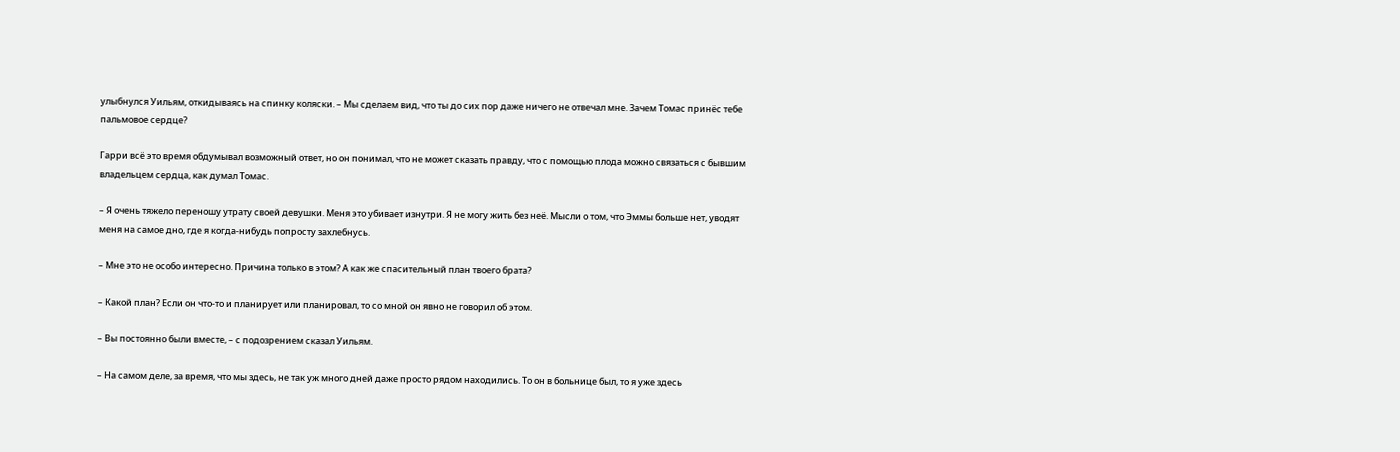улыбнулся Уильям, откидываясь на спинку коляски. – Мы сделаем вид, что ты до сих пор даже ничего не отвечал мне. Зачем Томас принёс тебе пальмовое сердце?

Гарри всё это время обдумывал возможный ответ, но он понимал, что не может сказать правду, что с помощью плода можно связаться с бывшим владельцем сердца, как думал Томас.

– Я очень тяжело переношу утрату своей девушки. Меня это убивает изнутри. Я не могу жить без неё. Мысли о том, что Эммы больше нет, уводят меня на самое дно, где я когда-нибудь попросту захлебнусь.

– Мне это не особо интересно. Причина только в этом? А как же спасительный план твоего брата?

– Какой план? Если он что-то и планирует или планировал, то со мной он явно не говорил об этом.

– Вы постоянно были вместе, – с подозрением сказал Уильям.

– На самом деле, за время, что мы здесь, не так уж много дней даже просто рядом находились. То он в больнице был, то я уже здесь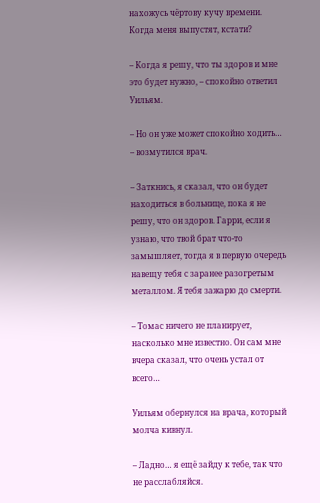нахожусь чёртову кучу времени. Когда меня выпустят, кстати?

– Когда я решу, что ты здоров и мне это будет нужно, – спокойно ответил Уильям.

– Но он уже может спокойно ходить… – возмутился врач.

– Заткнись, я сказал, что он будет находиться в больнице, пока я не решу, что он здоров. Гарри, если я узнаю, что твой брат что-то замышляет, тогда я в первую очередь навещу тебя с заранее разогретым металлом. Я тебя зажарю до смерти.

– Томас ничего не планирует, насколько мне известно. Он сам мне вчера сказал, что очень устал от всего…

Уильям обернулся на врача, который молча кивнул.

– Ладно… я ещё зайду к тебе, так что не расслабляйся.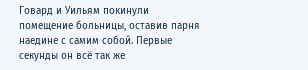Говард и Уильям покинули помещение больницы, оставив парня наедине с самим собой. Первые секунды он всё так же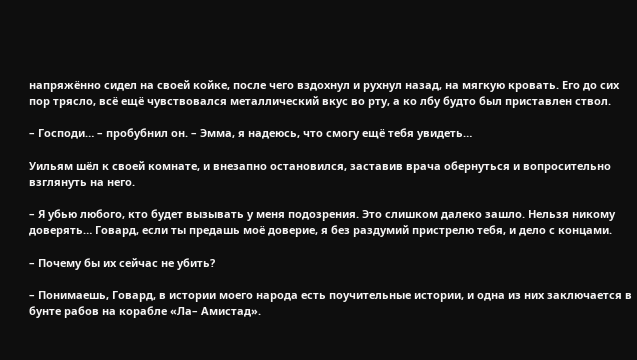напряжённо сидел на своей койке, после чего вздохнул и рухнул назад, на мягкую кровать. Его до сих пор трясло, всё ещё чувствовался металлический вкус во рту, а ко лбу будто был приставлен ствол.

– Господи… – пробубнил он. – Эмма, я надеюсь, что смогу ещё тебя увидеть…

Уильям шёл к своей комнате, и внезапно остановился, заставив врача обернуться и вопросительно взглянуть на него.

– Я убью любого, кто будет вызывать у меня подозрения. Это слишком далеко зашло. Нельзя никому доверять… Говард, если ты предашь моё доверие, я без раздумий пристрелю тебя, и дело с концами.

– Почему бы их сейчас не убить?

– Понимаешь, Говард, в истории моего народа есть поучительные истории, и одна из них заключается в бунте рабов на корабле «Ла– Амистад».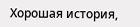Хорошая история,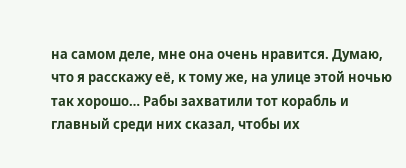на самом деле, мне она очень нравится. Думаю, что я расскажу её, к тому же, на улице этой ночью так хорошо… Рабы захватили тот корабль и главный среди них сказал, чтобы их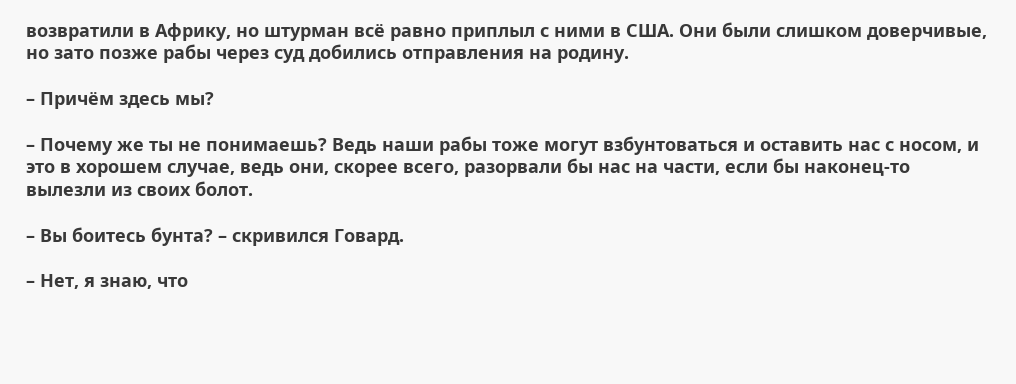возвратили в Африку, но штурман всё равно приплыл с ними в США. Они были слишком доверчивые, но зато позже рабы через суд добились отправления на родину.

– Причём здесь мы?

– Почему же ты не понимаешь? Ведь наши рабы тоже могут взбунтоваться и оставить нас с носом, и это в хорошем случае, ведь они, скорее всего, разорвали бы нас на части, если бы наконец-то вылезли из своих болот.

– Вы боитесь бунта? – скривился Говард.

– Нет, я знаю, что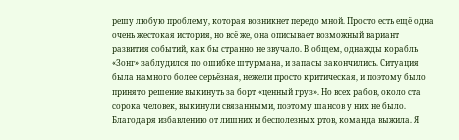решу любую проблему, которая возникнет передо мной. Просто есть ещё одна очень жестокая история, но всё же, она описывает возможный вариант развития событий, как бы странно не звучало. В общем, однажды корабль «Зонг» заблудился по ошибке штурмана, и запасы закончились. Ситуация была намного более серьёзная, нежели просто критическая, и поэтому было принято решение выкинуть за борт «ценный груз». Но всех рабов, около ста сорока человек, выкинули связанными, поэтому шансов у них не было. Благодаря избавлению от лишних и бесполезных ртов, команда выжила. Я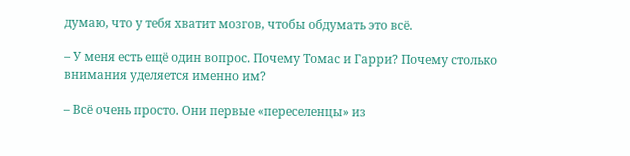думаю, что у тебя хватит мозгов, чтобы обдумать это всё.

– У меня есть ещё один вопрос. Почему Томас и Гарри? Почему столько внимания уделяется именно им?

– Всё очень просто. Они первые «переселенцы» из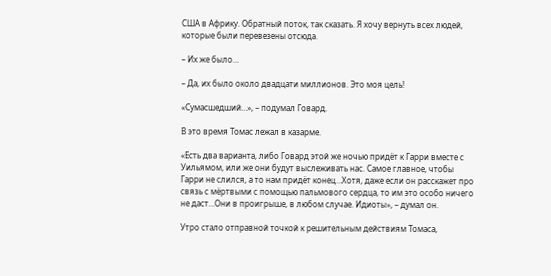США в Африку. Обратный поток, так сказать. Я хочу вернуть всех людей, которые были перевезены отсюда.

– Их же было…

– Да, их было около двадцати миллионов. Это моя цель!

«Сумасшедший…», – подумал Говард.

В это время Томас лежал в казарме.

«Есть два варианта, либо Говард этой же ночью придёт к Гарри вместе с Уильямом, или же они будут выслеживать нас. Самое главное, чтобы Гарри не слился, а то нам придёт конец…Хотя, даже если он расскажет про связь с мёртвыми с помощью пальмового сердца, то им это особо ничего не даст…Они в проигрыше, в любом случае. Идиоты», – думал он.

Утро стало отправной точкой к решительным действиям Томаса,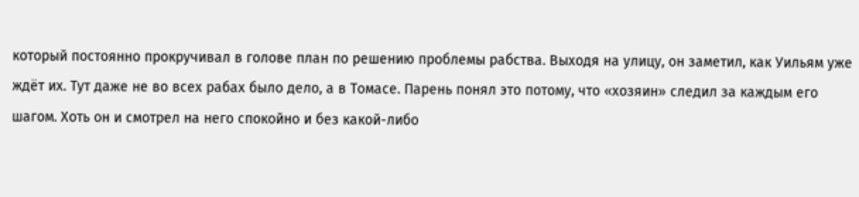который постоянно прокручивал в голове план по решению проблемы рабства. Выходя на улицу, он заметил, как Уильям уже ждёт их. Тут даже не во всех рабах было дело, а в Томасе. Парень понял это потому, что «хозяин» следил за каждым его шагом. Хоть он и смотрел на него спокойно и без какой-либо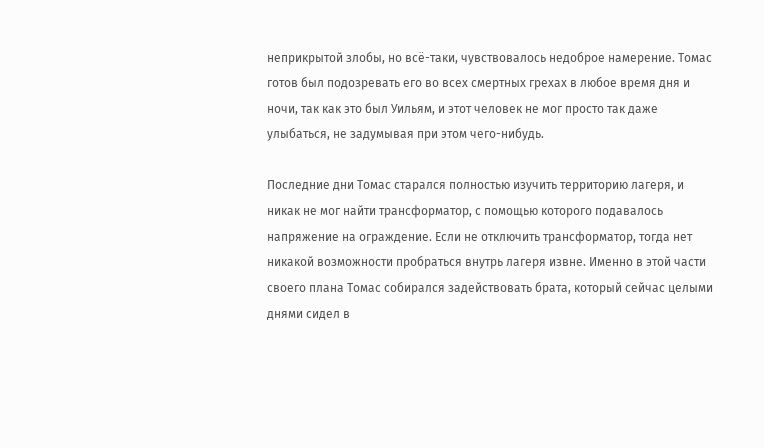неприкрытой злобы, но всё-таки, чувствовалось недоброе намерение. Томас готов был подозревать его во всех смертных грехах в любое время дня и ночи, так как это был Уильям, и этот человек не мог просто так даже улыбаться, не задумывая при этом чего-нибудь.

Последние дни Томас старался полностью изучить территорию лагеря, и никак не мог найти трансформатор, с помощью которого подавалось напряжение на ограждение. Если не отключить трансформатор, тогда нет никакой возможности пробраться внутрь лагеря извне. Именно в этой части своего плана Томас собирался задействовать брата, который сейчас целыми днями сидел в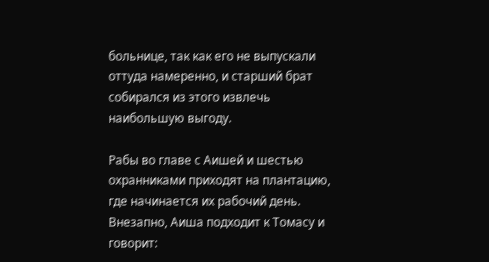больнице, так как его не выпускали оттуда намеренно, и старший брат собирался из этого извлечь наибольшую выгоду.

Рабы во главе с Аишей и шестью охранниками приходят на плантацию, где начинается их рабочий день. Внезапно, Аиша подходит к Томасу и говорит: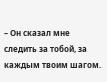– Он сказал мне следить за тобой, за каждым твоим шагом.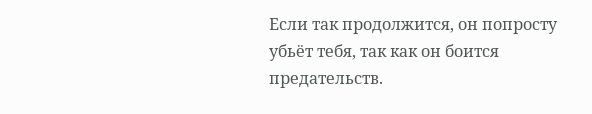Если так продолжится, он попросту убьёт тебя, так как он боится предательств.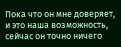Пока что он мне доверяет, и это наша возможность, сейчас он точно ничего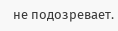не подозревает.